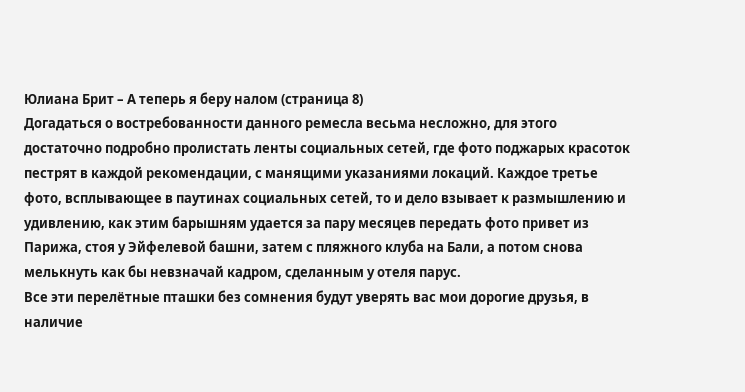Юлиана Брит – А теперь я беру налом (страница 8)
Догадаться о востребованности данного ремесла весьма несложно, для этого достаточно подробно пролистать ленты социальных сетей, где фото поджарых красоток пестрят в каждой рекомендации, с манящими указаниями локаций. Каждое третье фото, всплывающее в паутинах социальных сетей, то и дело взывает к размышлению и удивлению, как этим барышням удается за пару месяцев передать фото привет из Парижа, стоя у Эйфелевой башни, затем с пляжного клуба на Бали, а потом снова мелькнуть как бы невзначай кадром, сделанным у отеля парус.
Все эти перелётные пташки без сомнения будут уверять вас мои дорогие друзья, в наличие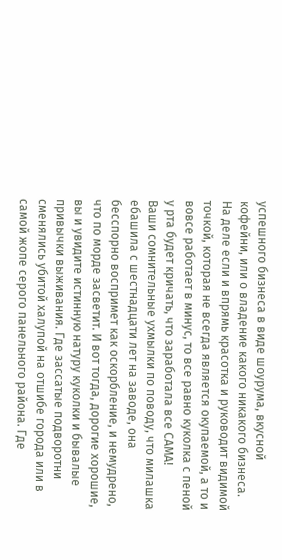успешного бизнеса в виде шоурума, вкусной кофейни, или о владение какого никакого бизнеса. На деле если и впрямь красотка и руководит видимой точкой, которая не всегда является окупаемой, а то и вовсе работает в минус, то все равно куколка с пеной у рта будет кричать, что заработала все САМА!
Ваши сомнительные ухмылки по поводу, что милашка ебашила с шестнадцати лет на заводе, она бесспорно воспримет как оскорбление, и немудрено, что по морде засветит. И вот тогда, дорогие хорошие, вы и увидите истинную натуру куколки и бывалые привычки выживания. Где зассатые подворотни сменялись убитой халупой на отшибе города или в самой жопе серого панельного района. Где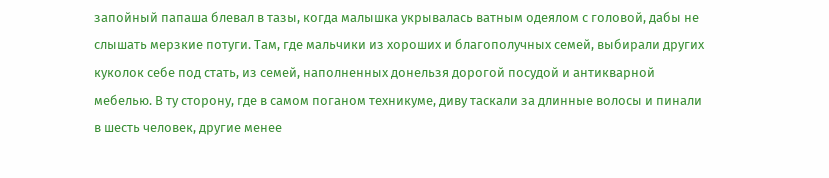запойный папаша блевал в тазы, когда малышка укрывалась ватным одеялом с головой, дабы не слышать мерзкие потуги. Там, где мальчики из хороших и благополучных семей, выбирали других куколок себе под стать, из семей, наполненных донельзя дорогой посудой и антикварной мебелью. В ту сторону, где в самом поганом техникуме, диву таскали за длинные волосы и пинали в шесть человек, другие менее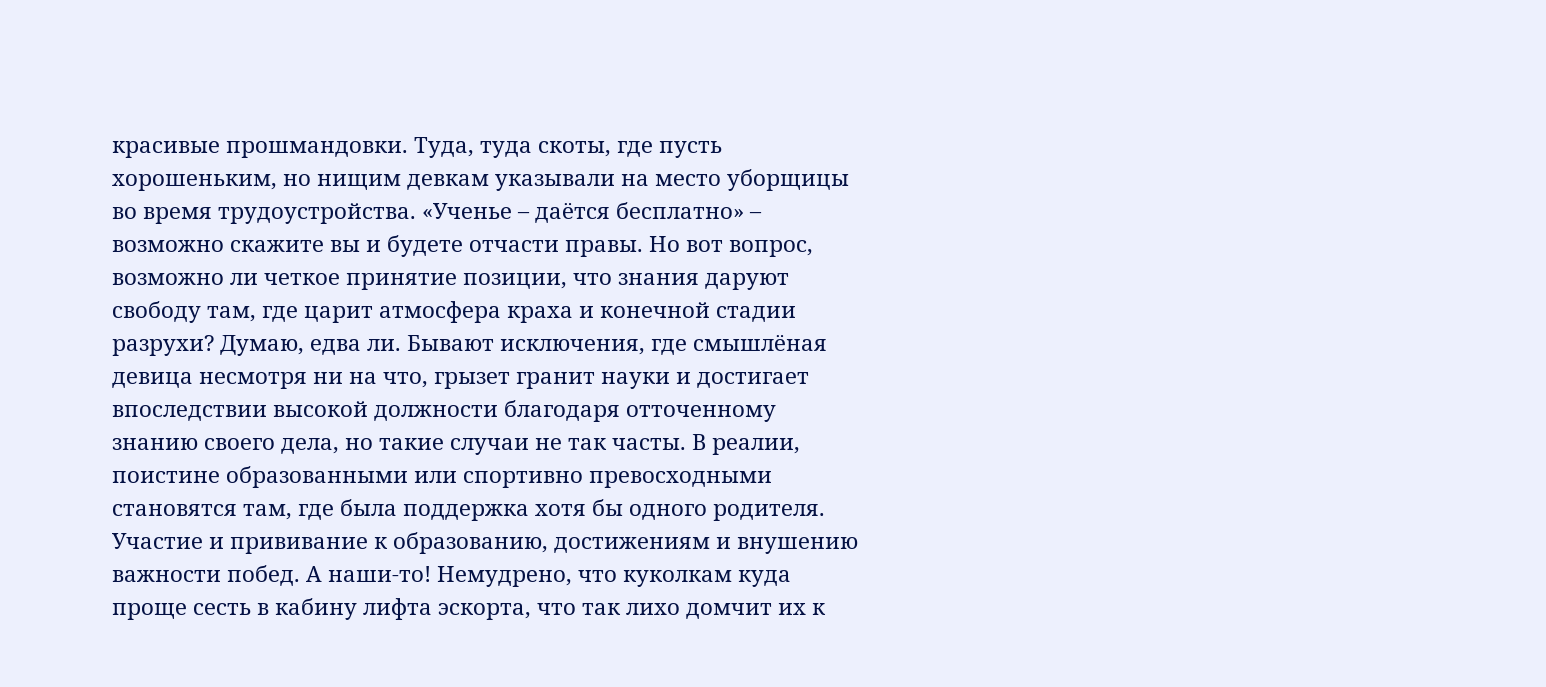красивые прошмандовки. Туда, туда скоты, где пусть хорошеньким, но нищим девкам указывали на место уборщицы во время трудоустройства. «Ученье – даётся бесплатно» – возможно скажите вы и будете отчасти правы. Но вот вопрос, возможно ли четкое принятие позиции, что знания даруют свободу там, где царит атмосфера краха и конечной стадии разрухи? Думаю, едва ли. Бывают исключения, где смышлёная девица несмотря ни на что, грызет гранит науки и достигает впоследствии высокой должности благодаря отточенному знанию своего дела, но такие случаи не так часты. В реалии, поистине образованными или спортивно превосходными становятся там, где была поддержка хотя бы одного родителя. Участие и прививание к образованию, достижениям и внушению важности побед. А наши-то! Немудрено, что куколкам куда проще сесть в кабину лифта эскорта, что так лихо домчит их к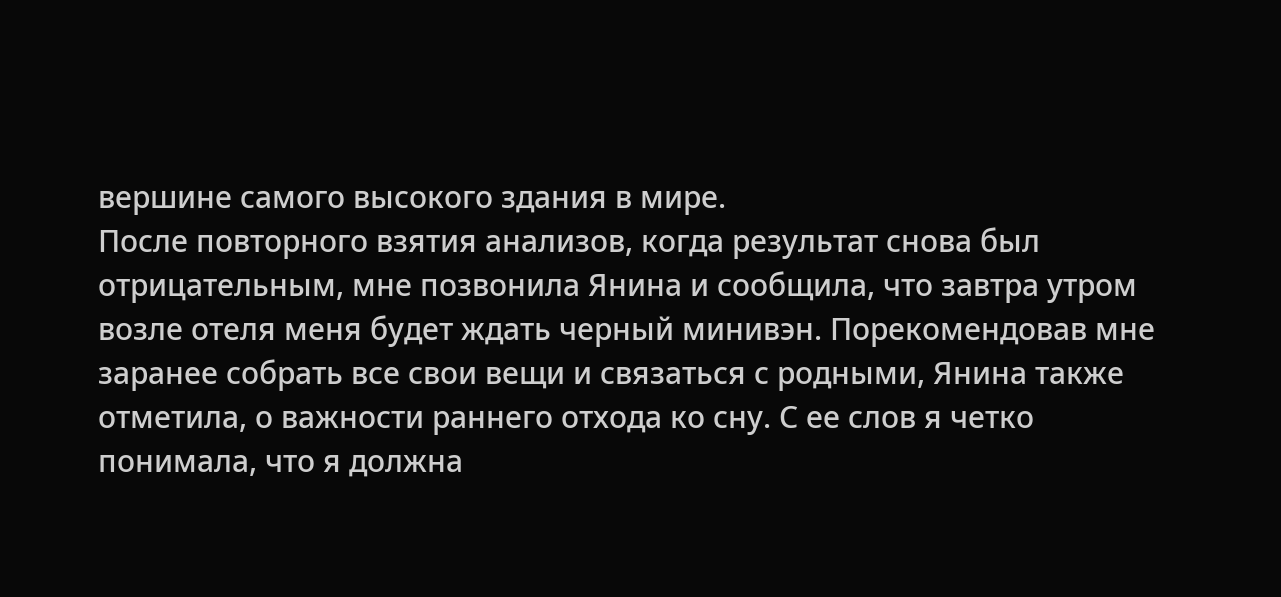вершине самого высокого здания в мире.
После повторного взятия анализов, когда результат снова был отрицательным, мне позвонила Янина и сообщила, что завтра утром возле отеля меня будет ждать черный минивэн. Порекомендовав мне заранее собрать все свои вещи и связаться с родными, Янина также отметила, о важности раннего отхода ко сну. С ее слов я четко понимала, что я должна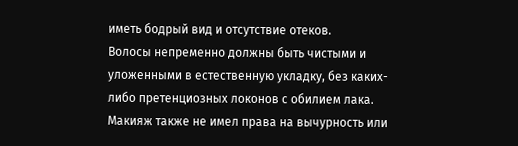иметь бодрый вид и отсутствие отеков.
Волосы непременно должны быть чистыми и уложенными в естественную укладку, без каких-либо претенциозных локонов с обилием лака. Макияж также не имел права на вычурность или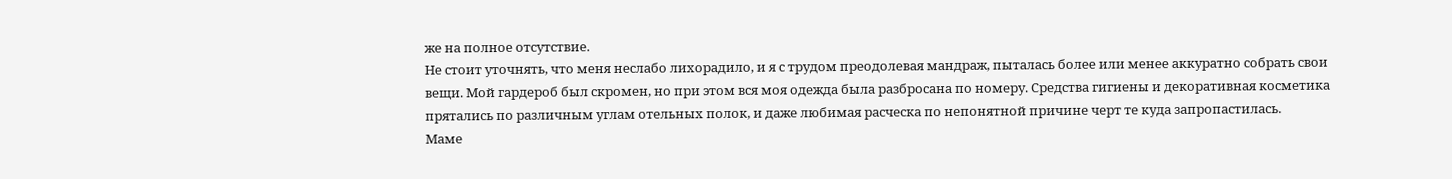же на полное отсутствие.
Не стоит уточнять, что меня неслабо лихорадило, и я с трудом преодолевая мандраж, пыталась более или менее аккуратно собрать свои вещи. Мой гардероб был скромен, но при этом вся моя одежда была разбросана по номеру. Средства гигиены и декоративная косметика прятались по различным углам отельных полок, и даже любимая расческа по непонятной причине черт те куда запропастилась.
Маме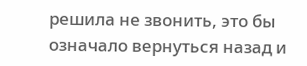решила не звонить, это бы означало вернуться назад и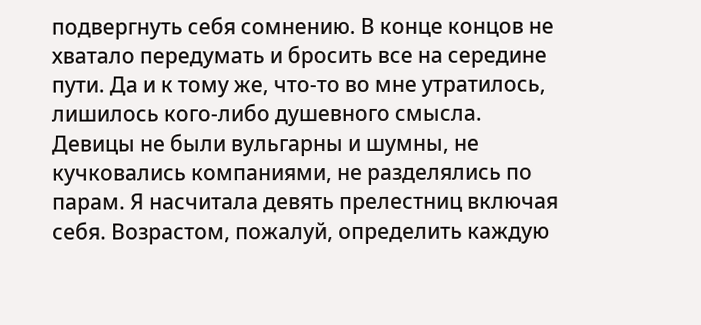подвергнуть себя сомнению. В конце концов не хватало передумать и бросить все на середине пути. Да и к тому же, что-то во мне утратилось, лишилось кого-либо душевного смысла.
Девицы не были вульгарны и шумны, не кучковались компаниями, не разделялись по парам. Я насчитала девять прелестниц включая себя. Возрастом, пожалуй, определить каждую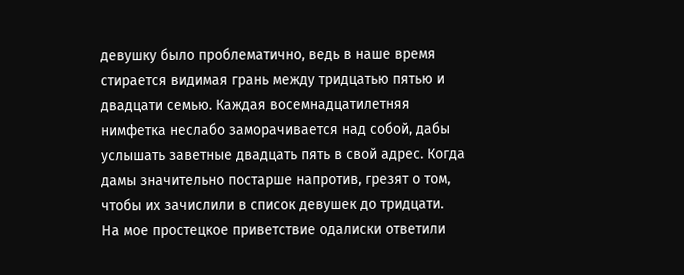девушку было проблематично, ведь в наше время стирается видимая грань между тридцатью пятью и двадцати семью. Каждая восемнадцатилетняя нимфетка неслабо заморачивается над собой, дабы услышать заветные двадцать пять в свой адрес. Когда дамы значительно постарше напротив, грезят о том, чтобы их зачислили в список девушек до тридцати.
На мое простецкое приветствие одалиски ответили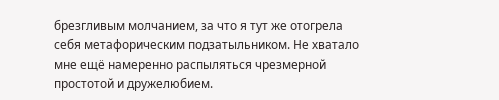брезгливым молчанием, за что я тут же отогрела себя метафорическим подзатыльником. Не хватало мне ещё намеренно распыляться чрезмерной простотой и дружелюбием.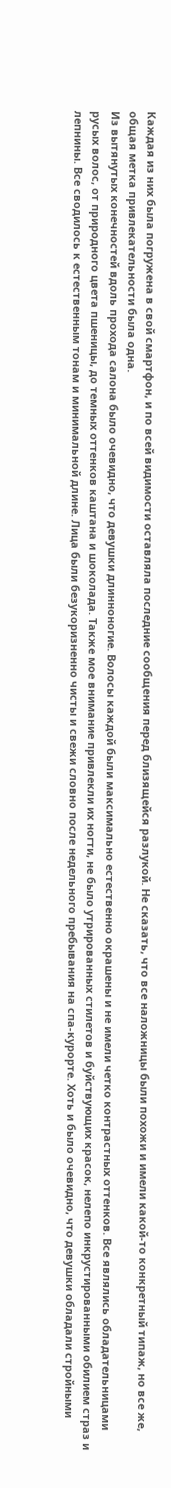Каждая из них была погружена в свой смартфон, и по всей видимости оставляла последние сообщения перед близящейся разлукой. Не сказать, что все наложницы были похожи и имели какой-то конкретный типаж, но все же, общая метка привлекательности была одна.
Из вытянутых конечностей вдоль прохода салона было очевидно, что девушки длинноногие. Волосы каждой были максимально естественно окрашены и не имели четко контрастных оттенков. Все являлись обладательницами русых волос, от природного цвета пшеницы, до темных оттенков каштана и шоколада. Также мое внимание привлекли их ногти, не было утрированных стилетов и буйствующих красок, нелепо инкрустированными обилием страз и лепнины. Все сводилось к естественным тонам и минимальной длине. Лица были безукоризненно чисты и свежи словно после недельного пребывания на спа-курорте. Хоть и было очевидно, что девушки обладали стройными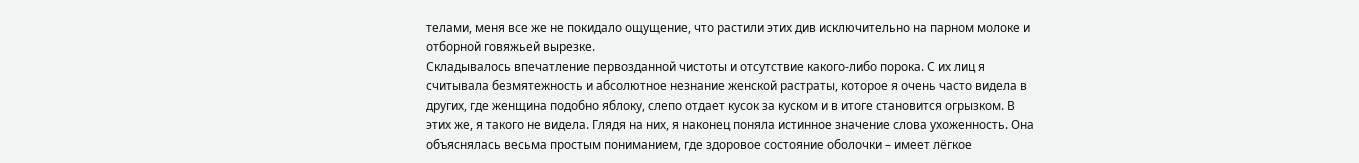телами, меня все же не покидало ощущение, что растили этих див исключительно на парном молоке и отборной говяжьей вырезке.
Складывалось впечатление первозданной чистоты и отсутствие какого-либо порока. С их лиц я считывала безмятежность и абсолютное незнание женской растраты, которое я очень часто видела в других, где женщина подобно яблоку, слепо отдает кусок за куском и в итоге становится огрызком. В этих же, я такого не видела. Глядя на них, я наконец поняла истинное значение слова ухоженность. Она объяснялась весьма простым пониманием, где здоровое состояние оболочки – имеет лёгкое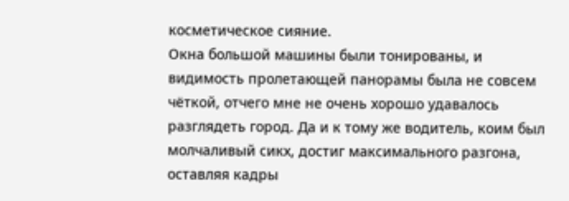косметическое сияние.
Окна большой машины были тонированы, и видимость пролетающей панорамы была не совсем чёткой, отчего мне не очень хорошо удавалось разглядеть город. Да и к тому же водитель, коим был молчаливый сикх, достиг максимального разгона, оставляя кадры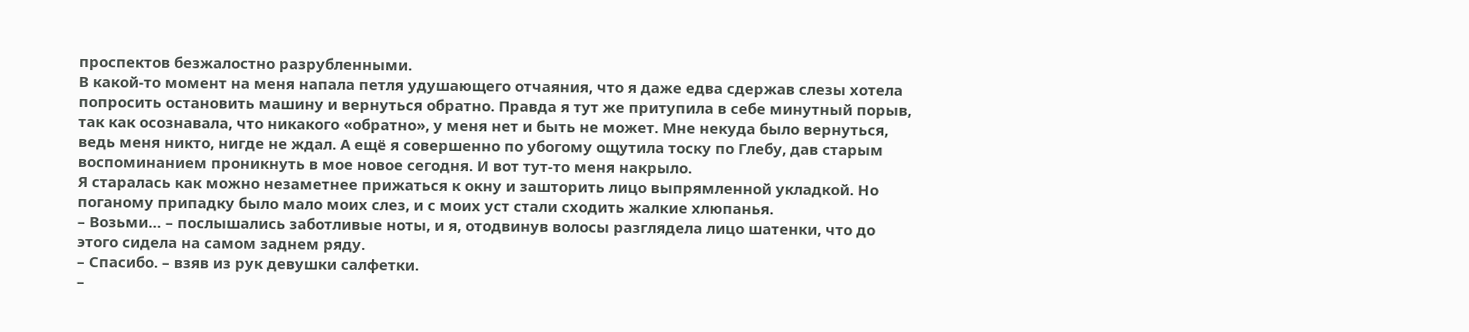проспектов безжалостно разрубленными.
В какой-то момент на меня напала петля удушающего отчаяния, что я даже едва сдержав слезы хотела попросить остановить машину и вернуться обратно. Правда я тут же притупила в себе минутный порыв, так как осознавала, что никакого «обратно», у меня нет и быть не может. Мне некуда было вернуться, ведь меня никто, нигде не ждал. А ещё я совершенно по убогому ощутила тоску по Глебу, дав старым воспоминанием проникнуть в мое новое сегодня. И вот тут-то меня накрыло.
Я старалась как можно незаметнее прижаться к окну и зашторить лицо выпрямленной укладкой. Но поганому припадку было мало моих слез, и с моих уст стали сходить жалкие хлюпанья.
– Возьми… – послышались заботливые ноты, и я, отодвинув волосы разглядела лицо шатенки, что до этого сидела на самом заднем ряду.
– Спасибо. – взяв из рук девушки салфетки.
–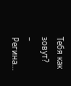Тебя как зовут?
– Регина…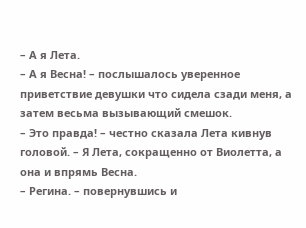– А я Лета.
– А я Весна! – послышалось уверенное приветствие девушки что сидела сзади меня, а затем весьма вызывающий смешок.
– Это правда! – честно сказала Лета кивнув головой. – Я Лета, сокращенно от Виолетта, а она и впрямь Весна.
– Регина. – повернувшись и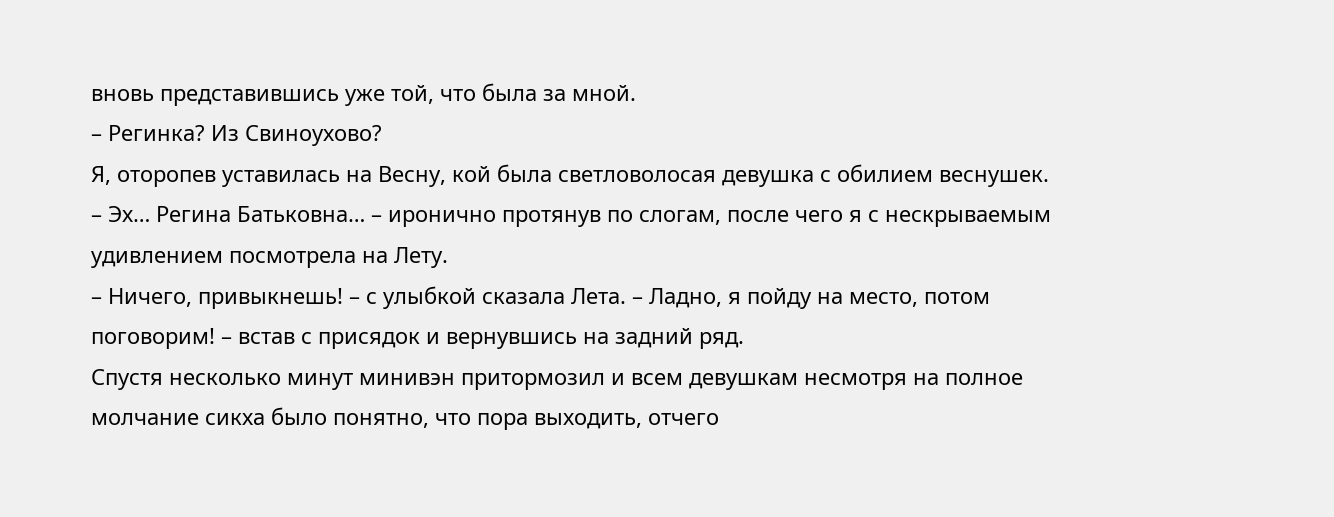вновь представившись уже той, что была за мной.
– Регинка? Из Свиноухово?
Я, оторопев уставилась на Весну, кой была светловолосая девушка с обилием веснушек.
– Эх… Регина Батьковна… – иронично протянув по слогам, после чего я с нескрываемым удивлением посмотрела на Лету.
– Ничего, привыкнешь! – с улыбкой сказала Лета. – Ладно, я пойду на место, потом поговорим! – встав с присядок и вернувшись на задний ряд.
Спустя несколько минут минивэн притормозил и всем девушкам несмотря на полное молчание сикха было понятно, что пора выходить, отчего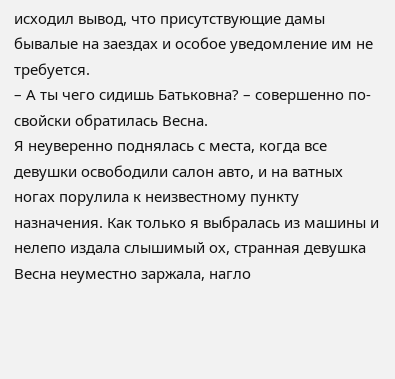исходил вывод, что присутствующие дамы бывалые на заездах и особое уведомление им не требуется.
– А ты чего сидишь Батьковна? – совершенно по-свойски обратилась Весна.
Я неуверенно поднялась с места, когда все девушки освободили салон авто, и на ватных ногах порулила к неизвестному пункту назначения. Как только я выбралась из машины и нелепо издала слышимый ох, странная девушка Весна неуместно заржала, нагло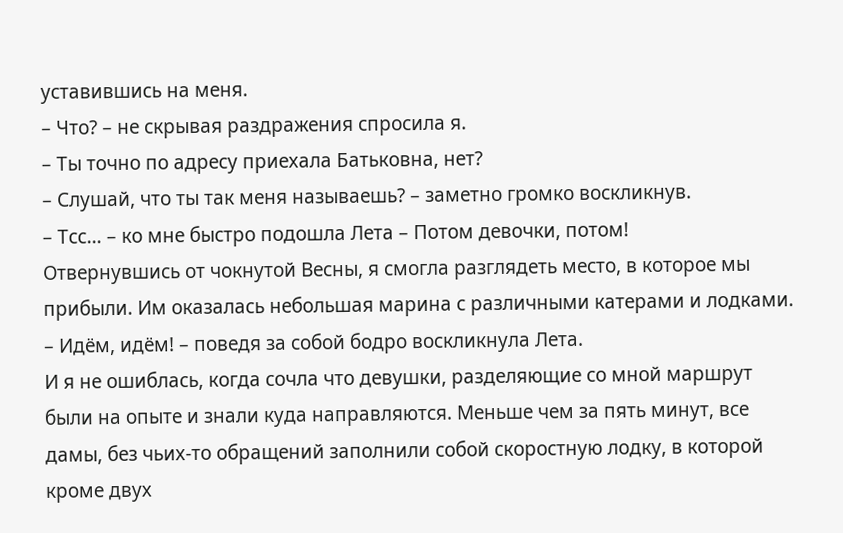уставившись на меня.
– Что? – не скрывая раздражения спросила я.
– Ты точно по адресу приехала Батьковна, нет?
– Слушай, что ты так меня называешь? – заметно громко воскликнув.
– Тсс… – ко мне быстро подошла Лета – Потом девочки, потом!
Отвернувшись от чокнутой Весны, я смогла разглядеть место, в которое мы прибыли. Им оказалась небольшая марина с различными катерами и лодками.
– Идём, идём! – поведя за собой бодро воскликнула Лета.
И я не ошиблась, когда сочла что девушки, разделяющие со мной маршрут были на опыте и знали куда направляются. Меньше чем за пять минут, все дамы, без чьих-то обращений заполнили собой скоростную лодку, в которой кроме двух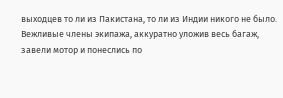выходцев то ли из Пакистана, то ли из Индии никого не было.
Вежливые члены экипажа, аккуратно уложив весь багаж, завели мотор и понеслись по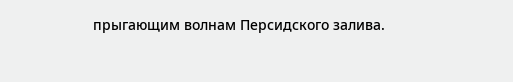прыгающим волнам Персидского залива.